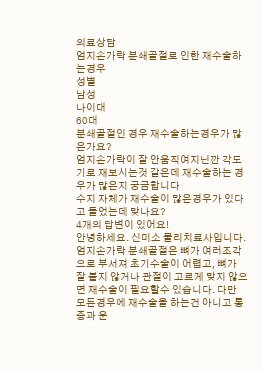의료상담
엄지손가락 분쇄골절로 인한 재수술하는경우
성별
남성
나이대
60대
분쇄골절인 경우 재수술하는경우가 많은가요?
엄지손가락이 잘 안움직여지닌깐 각도기로 재보시는것 같은데 재수술하는 경우가 많은지 궁금합니다
수지 자체가 재수술이 많은경우가 있다고 들었는데 맞나요?
4개의 답변이 있어요!
안녕하세요. 신미소 물리치료사입니다.
엄지손가락 분쇄골절은 뼈가 여러조각으로 부서져 초기수술이 어렵고, 뼈가 잘 붙지 않거나 관절이 고르게 맞지 않으면 재수술이 필요할수 있습니다. 다만 모든경우에 재수술을 하는건 아니고 통증과 운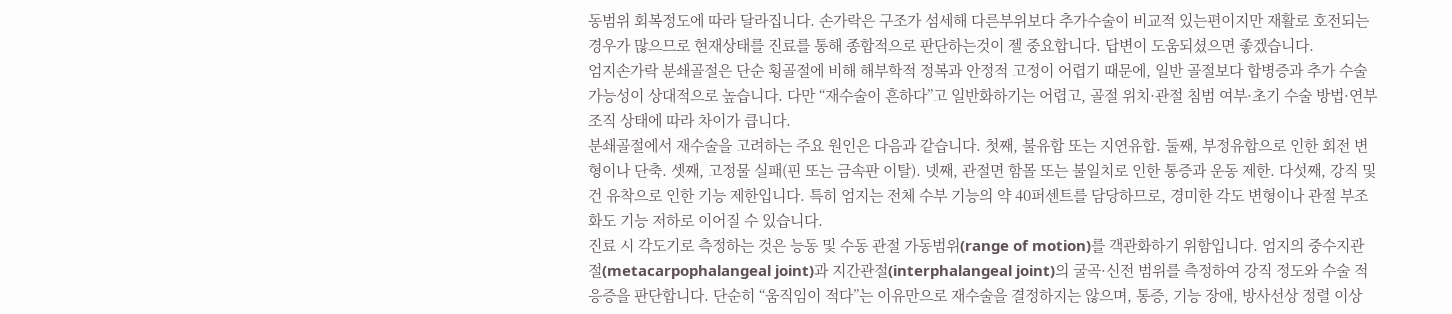동범위 회복정도에 따라 달라집니다. 손가락은 구조가 섬세해 다른부위보다 추가수술이 비교적 있는편이지만 재활로 호전되는 경우가 많으므로 현재상태를 진료를 통해 종합적으로 판단하는것이 젤 중요합니다. 답변이 도움되셨으면 좋겠습니다.
엄지손가락 분쇄골절은 단순 횡골절에 비해 해부학적 정복과 안정적 고정이 어렵기 때문에, 일반 골절보다 합병증과 추가 수술 가능성이 상대적으로 높습니다. 다만 “재수술이 흔하다”고 일반화하기는 어렵고, 골절 위치·관절 침범 여부·초기 수술 방법·연부조직 상태에 따라 차이가 큽니다.
분쇄골절에서 재수술을 고려하는 주요 원인은 다음과 같습니다. 첫째, 불유합 또는 지연유합. 둘째, 부정유합으로 인한 회전 변형이나 단축. 셋째, 고정물 실패(핀 또는 금속판 이탈). 넷째, 관절면 함몰 또는 불일치로 인한 통증과 운동 제한. 다섯째, 강직 및 건 유착으로 인한 기능 제한입니다. 특히 엄지는 전체 수부 기능의 약 40퍼센트를 담당하므로, 경미한 각도 변형이나 관절 부조화도 기능 저하로 이어질 수 있습니다.
진료 시 각도기로 측정하는 것은 능동 및 수동 관절 가동범위(range of motion)를 객관화하기 위함입니다. 엄지의 중수지관절(metacarpophalangeal joint)과 지간관절(interphalangeal joint)의 굴곡·신전 범위를 측정하여 강직 정도와 수술 적응증을 판단합니다. 단순히 “움직임이 적다”는 이유만으로 재수술을 결정하지는 않으며, 통증, 기능 장애, 방사선상 정렬 이상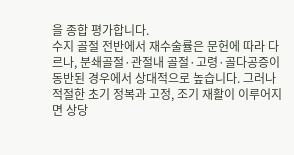을 종합 평가합니다.
수지 골절 전반에서 재수술률은 문헌에 따라 다르나, 분쇄골절·관절내 골절·고령·골다공증이 동반된 경우에서 상대적으로 높습니다. 그러나 적절한 초기 정복과 고정, 조기 재활이 이루어지면 상당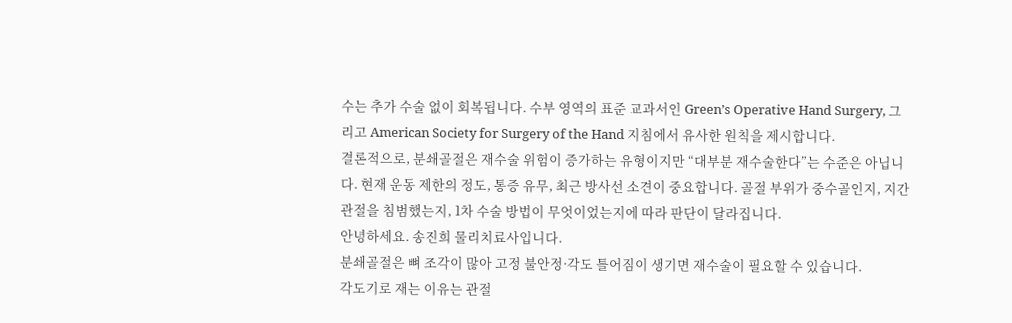수는 추가 수술 없이 회복됩니다. 수부 영역의 표준 교과서인 Green’s Operative Hand Surgery, 그리고 American Society for Surgery of the Hand 지침에서 유사한 원칙을 제시합니다.
결론적으로, 분쇄골절은 재수술 위험이 증가하는 유형이지만 “대부분 재수술한다”는 수준은 아닙니다. 현재 운동 제한의 정도, 통증 유무, 최근 방사선 소견이 중요합니다. 골절 부위가 중수골인지, 지간관절을 침범했는지, 1차 수술 방법이 무엇이었는지에 따라 판단이 달라집니다.
안녕하세요. 송진희 물리치료사입니다.
분쇄골절은 뼈 조각이 많아 고정 불안정·각도 틀어짐이 생기면 재수술이 필요할 수 있습니다.
각도기로 재는 이유는 관절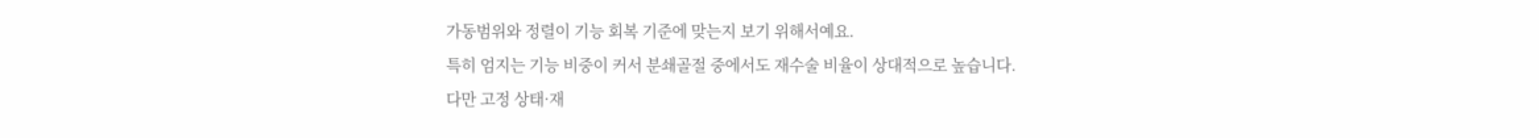가동범위와 정렬이 기능 회복 기준에 맞는지 보기 위해서예요.
특히 엄지는 기능 비중이 커서 분쇄골절 중에서도 재수술 비율이 상대적으로 높습니다.
다만 고정 상태·재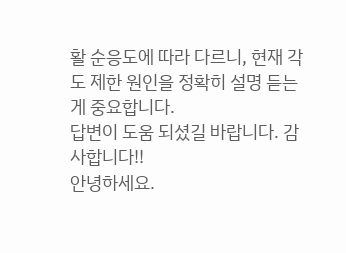활 순응도에 따라 다르니, 현재 각도 제한 원인을 정확히 설명 듣는 게 중요합니다.
답변이 도움 되셨길 바랍니다. 감사합니다!!
안녕하세요.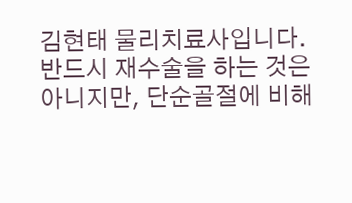김현태 물리치료사입니다.
반드시 재수술을 하는 것은 아니지만, 단순골절에 비해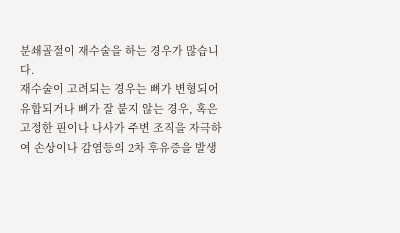분쇄골절이 재수술을 하는 경우가 많습니다.
재수술이 고려되는 경우는 뼈가 변형되어 유합되거나 뼈가 잘 붙지 않는 경우, 혹은 고정한 핀이나 나사가 주변 조직을 자극하여 손상이나 감염등의 2차 후유증을 발생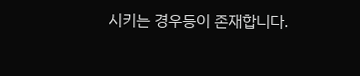시키는 경우등이 존재합니다.